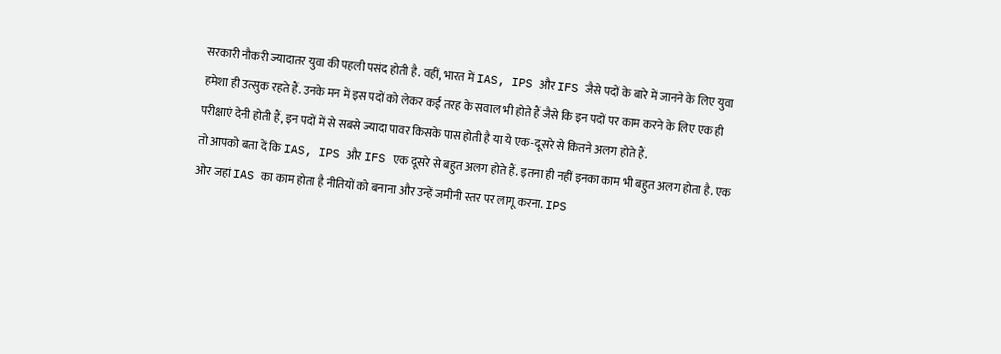सरकारी नौकरी ज्यादातर युवा की पहली पसंद होती है. वहीं, भारत में IAS, IPS और IFS जैसे पदों के बारे में जानने के लिए युवा हमेशा ही उत्सुक रहते हैं. उनके मन में इस पदों को लेकर कई तरह के सवाल भी होते हैं जैसे कि इन पदों पर काम करने के लिए एक ही परीक्षाएं देनी होती हैं, इन पदों में से सबसे ज्यादा पावर किसके पास होती है या ये एक-दूसरे से कितने अलग होते हैं.
तो आपको बता दें कि IAS, IPS और IFS एक दूसरे से बहुत अलग होते हैं. इतना ही नहीं इनका काम भी बहुत अलग होता है. एक ओर जहां IAS का काम होता है नीतियों को बनाना और उन्हें जमीनी स्तर पर लागू करना. IPS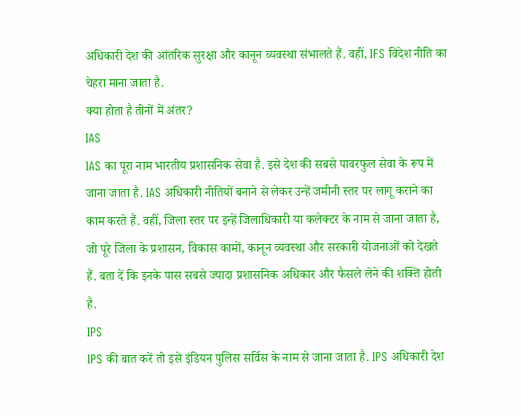अधिकारी देश की आंतरिक सुरक्षा और कानून व्यवस्था संभालते हैं. वहीं, IFS विदेश नीति का चेहरा माना जाता है.
क्या होता है तीनों में अंतर?
IAS
IAS का पूरा नाम भारतीय प्रशासनिक सेवा है. इसे देश की सबसे पावरफुल सेवा के रूप में जाना जाता है. IAS अधिकारी नीतियों बनाने से लेकर उन्हें जमीनी स्तर पर लागू कराने का काम करते हैं. वहीं, जिला स्तर पर इन्हें जिलाधिकारी या कलेक्टर के नाम से जाना जाता है, जो पूरे जिला के प्रशासन, विकास कामों, कानून व्यवस्था और सरकारी योजनाओं को देखते हैं. बता दें कि इनके पास सबसे ज्यादा प्रशासनिक अधिकार और फैसले लेने की शक्ति होती है.
IPS
IPS की बात करें तो इसे इंडियन पुलिस सर्विस के नाम से जाना जाता है. IPS अधिकारी देश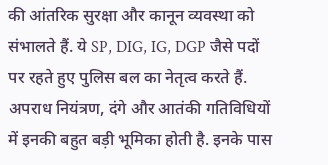की आंतरिक सुरक्षा और कानून व्यवस्था को संभालते हैं. ये SP, DIG, IG, DGP जैसे पदों पर रहते हुए पुलिस बल का नेतृत्व करते हैं. अपराध नियंत्रण, दंगे और आतंकी गतिविधियों में इनकी बहुत बड़ी भूमिका होती है. इनके पास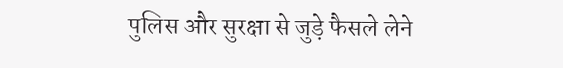पुलिस और सुरक्षा से जुड़े फैसले लेने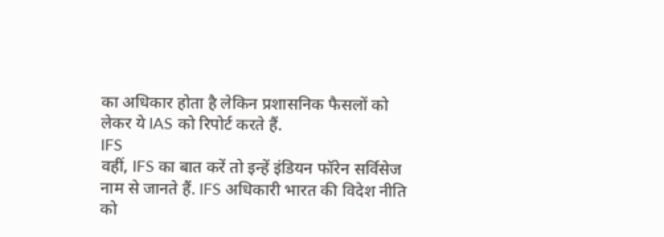का अधिकार होता है लेकिन प्रशासनिक फैसलों को लेकर ये IAS को रिपोर्ट करते हैं.
IFS
वहीं, IFS का बात करें तो इन्हें इंडियन फॉरेन सर्विसेज नाम से जानते हैं. IFS अधिकारी भारत की विदेश नीति को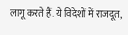लागू करते हैं. ये विदेशों में राजदूत,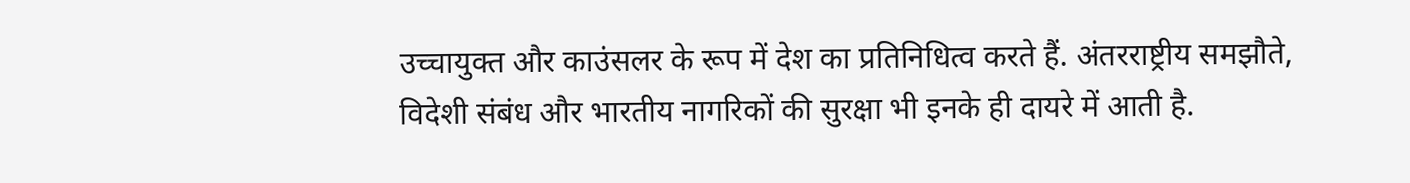उच्चायुक्त और काउंसलर के रूप में देश का प्रतिनिधित्व करते हैं. अंतरराष्ट्रीय समझौते, विदेशी संबंध और भारतीय नागरिकों की सुरक्षा भी इनके ही दायरे में आती है.